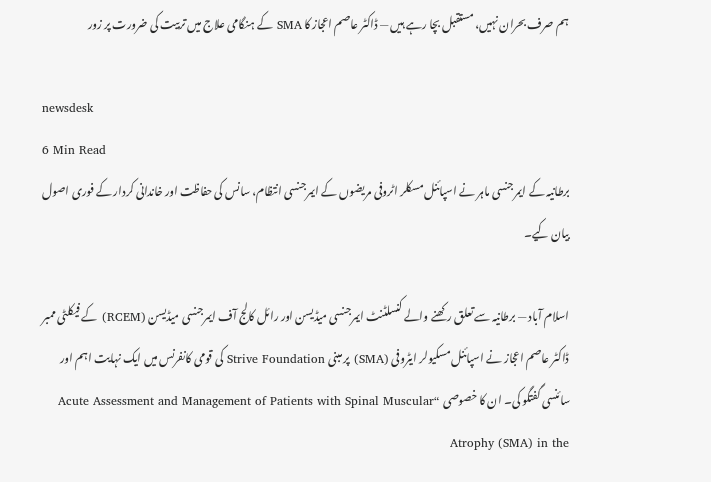ہم صرف بحران نہیں، مستقبل بچا رہے ہیں — ڈاکٹر عاصم اعجاز کا SMA کے ہنگامی علاج میں تربیت کی ضرورت پر زور

newsdesk
6 Min Read
برطانیہ کے ایمرجنسی ماہر نے اسپائنل مسکلر اٹروفی مریضوں کے ایمرجنسی انتظام، سانس کی حفاظت اور خاندانی کردار کے فوری اصول بیان کیے۔

اسلام آباد — برطانیہ سے تعلق رکھنے والے کنسلٹنٹ ایمرجنسی میڈیسن اور رائل کالج آف ایمرجنسی میڈیسن (RCEM) کے فیکلٹی ممبر ڈاکٹر عاصم اعجاز نے اسپائنل مسکیولر ایٹروفی (SMA) پر مبنی Strive Foundation کی قومی کانفرنس میں ایک نہایت اہم اور سائنسی گفتگو کی۔ ان کا خصوصی  “Acute Assessment and Management of Patients with Spinal Muscular Atrophy (SMA) in the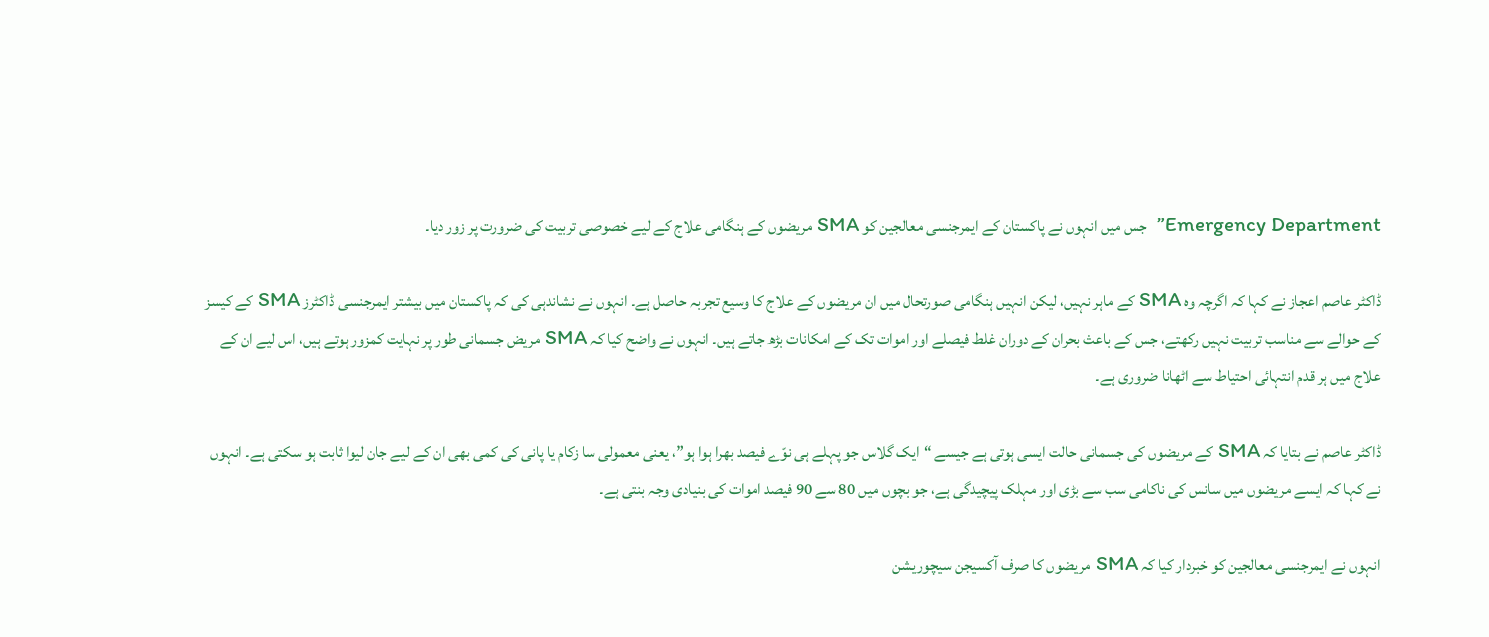Emergency Department”  جس میں انہوں نے پاکستان کے ایمرجنسی معالجین کو SMA مریضوں کے ہنگامی علاج کے لیے خصوصی تربیت کی ضرورت پر زور دیا۔

ڈاکٹر عاصم اعجاز نے کہا کہ اگرچہ وہ SMA کے ماہر نہیں، لیکن انہیں ہنگامی صورتحال میں ان مریضوں کے علاج کا وسیع تجربہ حاصل ہے۔ انہوں نے نشاندہی کی کہ پاکستان میں بیشتر ایمرجنسی ڈاکٹرز SMA کے کیسز کے حوالے سے مناسب تربیت نہیں رکھتے، جس کے باعث بحران کے دوران غلط فیصلے اور اموات تک کے امکانات بڑھ جاتے ہیں۔ انہوں نے واضح کیا کہ SMA مریض جسمانی طور پر نہایت کمزور ہوتے ہیں، اس لیے ان کے علاج میں ہر قدم انتہائی احتیاط سے اٹھانا ضروری ہے۔

ڈاکٹر عاصم نے بتایا کہ SMA کے مریضوں کی جسمانی حالت ایسی ہوتی ہے جیسے “ایک گلاس جو پہلے ہی نوّے فیصد بھرا ہوا ہو”، یعنی معمولی سا زکام یا پانی کی کمی بھی ان کے لیے جان لیوا ثابت ہو سکتی ہے۔ انہوں نے کہا کہ ایسے مریضوں میں سانس کی ناکامی سب سے بڑی اور مہلک پیچیدگی ہے، جو بچوں میں 80 سے 90 فیصد اموات کی بنیادی وجہ بنتی ہے۔

انہوں نے ایمرجنسی معالجین کو خبردار کیا کہ SMA مریضوں کا صرف آکسیجن سیچوریشن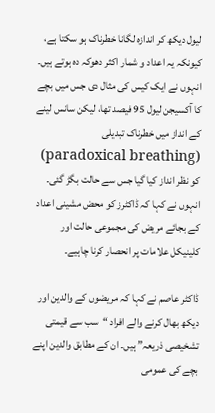لیول دیکھ کر اندازہ لگانا خطرناک ہو سکتا ہے، کیونکہ یہ اعداد و شمار اکثر دھوکہ دہ ہوتے ہیں۔ انہوں نے ایک کیس کی مثال دی جس میں بچے کا آکسیجن لیول 95 فیصد تھا، لیکن سانس لینے کے انداز میں خطرناک تبدیلی (paradoxical breathing) کو نظر انداز کیا گیا جس سے حالت بگڑ گئی۔ انہوں نے کہا کہ ڈاکٹرز کو محض مشینی اعداد کے بجائے مریض کی مجموعی حالت اور کلینیکل علامات پر انحصار کرنا چاہیے۔

ڈاکٹر عاصم نے کہا کہ مریضوں کے والدین اور دیکھ بھال کرنے والے افراد “سب سے قیمتی تشخیصی ذریعہ” ہیں۔ ان کے مطابق والدین اپنے بچے کی عمومی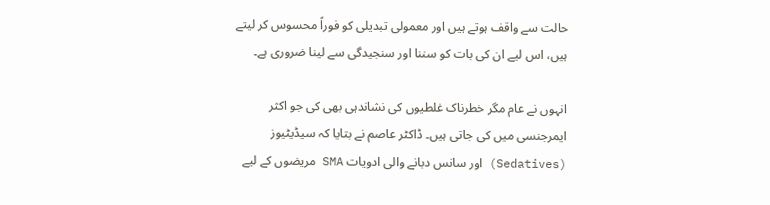حالت سے واقف ہوتے ہیں اور معمولی تبدیلی کو فوراً محسوس کر لیتے ہیں، اس لیے ان کی بات کو سننا اور سنجیدگی سے لینا ضروری ہے۔

انہوں نے عام مگر خطرناک غلطیوں کی نشاندہی بھی کی جو اکثر ایمرجنسی میں کی جاتی ہیں۔ ڈاکٹر عاصم نے بتایا کہ سیڈیٹیوز (Sedatives) اور سانس دبانے والی ادویات SMA مریضوں کے لیے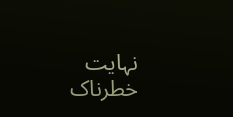نہایت خطرناک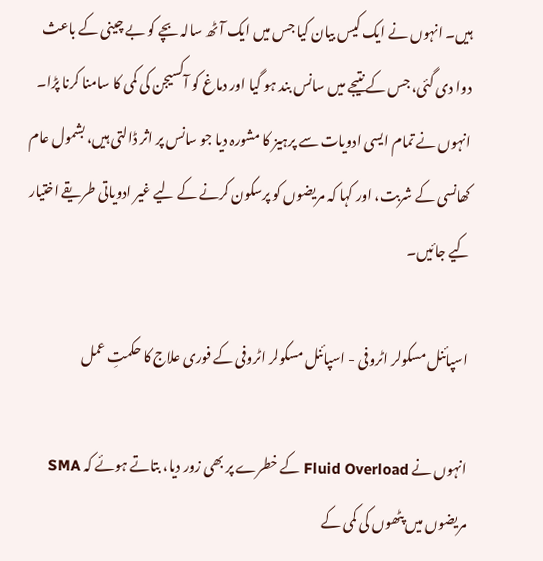ہیں۔ انہوں نے ایک کیس بیان کیا جس میں ایک آٹھ سالہ بچے کو بے چینی کے باعث دوا دی گئی، جس کے نتیجے میں سانس بند ہو گیا اور دماغ کو آکسیجن کی کمی کا سامنا کرنا پڑا۔ انہوں نے تمام ایسی ادویات سے پرہیز کا مشورہ دیا جو سانس پر اثر ڈالتی ہیں، بشمول عام کھانسی کے شربت، اور کہا کہ مریضوں کو پرسکون کرنے کے لیے غیر ادویاتی طریقے اختیار کیے جائیں۔

اسپائنل مسکولر اٹروفی - اسپائنل مسکولر اٹروفی کے فوری علاج کا حکمتِ عمل

انہوں نے Fluid Overload کے خطرے پر بھی زور دیا، بتاتے ہوئے کہ SMA مریضوں میں پٹھوں کی کمی کے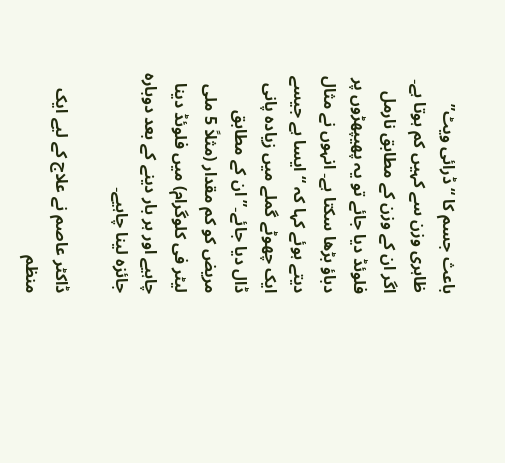باعث جسم کا “ڈرائی ویٹ” ظاہری وزن سے کہیں کم ہوتا ہے۔ اگر ان کے وزن کے مطابق نارمل فلوئڈ دیا جائے تو یہ پھیپھڑوں پر دباؤ بڑھا سکتا ہے۔ انہوں نے مثال دیتے ہوئے کہا کہ “ایسا ہے جیسے ایک چھوٹے گملے میں زیادہ پانی ڈال دیا جائے۔” ان کے مطابق مریض کو کم مقدار (مثلاً 5 ملی لیٹر فی کلوگرام) میں فلوئڈ دینا چاہیے اور ہر بار دینے کے بعد دوبارہ جائزہ لینا چاہیے۔

ڈاکٹر عاصم نے علاج کے لیے ایک منظم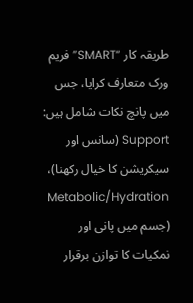طریقہ کار “SMART” فریم ورک متعارف کرایا، جس میں پانچ نکات شامل ہیں:
Support (سانس اور سیکریشن کا خیال رکھنا)، Metabolic/Hydration (جسم میں پانی اور نمکیات کا توازن برقرار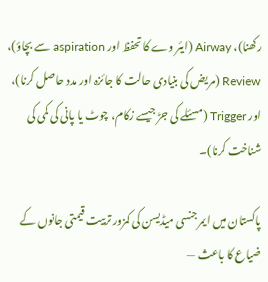رکھنا)، Airway (ایئر وے کا تحفظ اور aspiration سے بچاؤ)، Review (مریض کی بنیادی حالت کا جائزہ اور مدد حاصل کرنا)، اور Trigger (مسئلے کی جڑ جیسے زکام، چوٹ یا پانی کی کمی کی شناخت کرنا)۔

پاکستان میں ایمرجنسی میڈیسن کی کمزور تربیت قیمتی جانوں کے ضیاع کا باعث —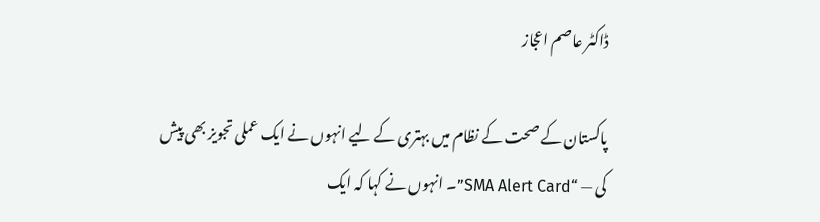ڈاکٹر عاصم اعجاز

پاکستان کے صحت کے نظام میں بہتری کے لیے انہوں نے ایک عملی تجویز بھی پیش کی — “SMA Alert Card”۔ انہوں نے کہا کہ ایک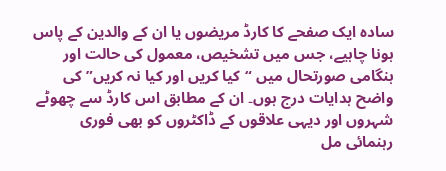سادہ ایک صفحے کا کارڈ مریضوں یا ان کے والدین کے پاس ہونا چاہیے، جس میں تشخیص، معمول کی حالت اور ہنگامی صورتحال میں “کیا کریں اور کیا نہ کریں” کی واضح ہدایات درج ہوں۔ ان کے مطابق اس کارڈ سے چھوٹے شہروں اور دیہی علاقوں کے ڈاکٹروں کو بھی فوری رہنمائی مل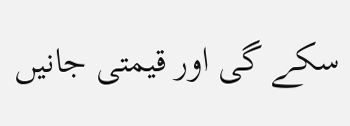سکے گی اور قیمتی جانیں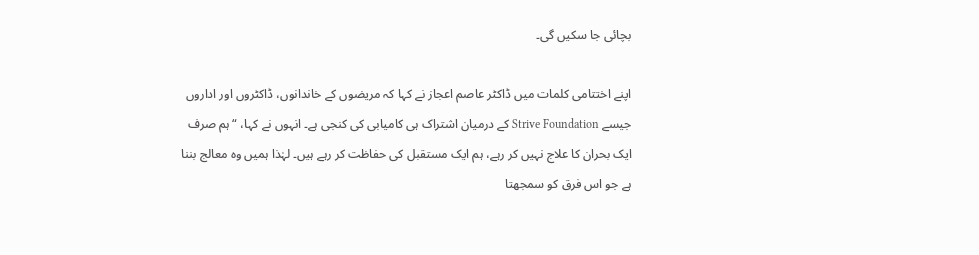بچائی جا سکیں گی۔

اپنے اختتامی کلمات میں ڈاکٹر عاصم اعجاز نے کہا کہ مریضوں کے خاندانوں، ڈاکٹروں اور اداروں جیسے Strive Foundation کے درمیان اشتراک ہی کامیابی کی کنجی ہے۔ انہوں نے کہا، “ہم صرف ایک بحران کا علاج نہیں کر رہے، ہم ایک مستقبل کی حفاظت کر رہے ہیں۔ لہٰذا ہمیں وہ معالج بننا ہے جو اس فرق کو سمجھتا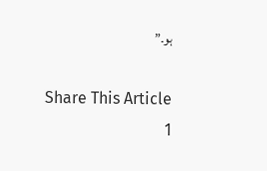ہو۔”

Share This Article
1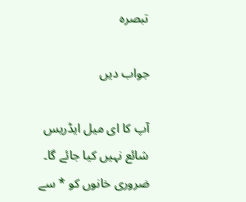تبصرہ

جواب دیں

آپ کا ای میل ایڈریس شائع نہیں کیا جائے گا۔ ضروری خانوں کو * سے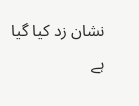نشان زد کیا گیا ہے